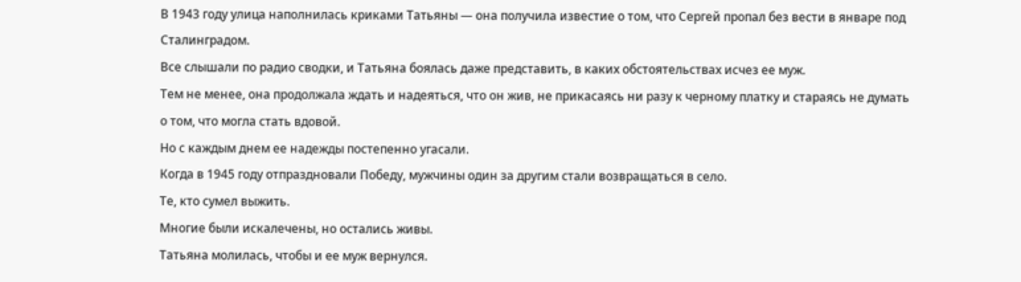В 1943 году улица наполнилась криками Татьяны — она получила известие о том, что Сергей пропал без вести в январе под Сталинградом.
Все слышали по радио сводки, и Татьяна боялась даже представить, в каких обстоятельствах исчез ее муж.
Тем не менее, она продолжала ждать и надеяться, что он жив, не прикасаясь ни разу к черному платку и стараясь не думать о том, что могла стать вдовой.
Но с каждым днем ее надежды постепенно угасали.
Когда в 1945 году отпраздновали Победу, мужчины один за другим стали возвращаться в село.
Те, кто сумел выжить.
Многие были искалечены, но остались живы.
Татьяна молилась, чтобы и ее муж вернулся.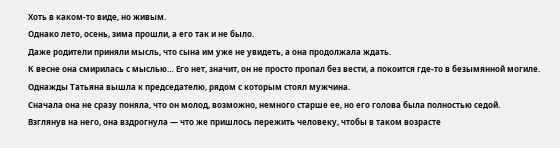Хоть в каком-то виде, но живым.
Однако лето, осень, зима прошли, а его так и не было.
Даже родители приняли мысль, что сына им уже не увидеть, а она продолжала ждать.
К весне она смирилась с мыслью… Его нет, значит, он не просто пропал без вести, а покоится где-то в безымянной могиле.
Однажды Татьяна вышла к председателю, рядом с которым стоял мужчина.
Сначала она не сразу поняла, что он молод, возможно, немного старше ее, но его голова была полностью седой.
Взглянув на него, она вздрогнула — что же пришлось пережить человеку, чтобы в таком возрасте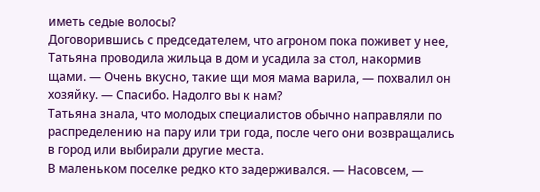иметь седые волосы?
Договорившись с председателем, что агроном пока поживет у нее, Татьяна проводила жильца в дом и усадила за стол, накормив щами. — Очень вкусно, такие щи моя мама варила, — похвалил он хозяйку. — Спасибо. Надолго вы к нам?
Татьяна знала, что молодых специалистов обычно направляли по распределению на пару или три года, после чего они возвращались в город или выбирали другие места.
В маленьком поселке редко кто задерживался. — Насовсем, —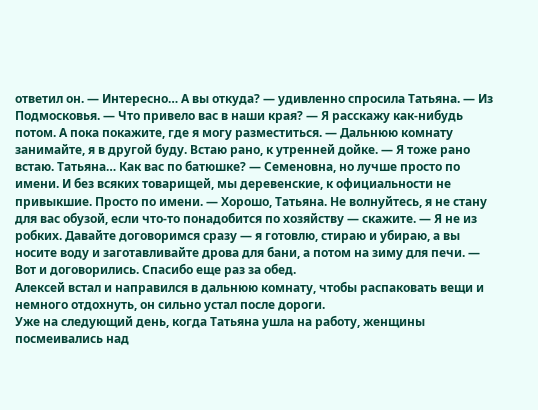ответил он. — Интересно… А вы откуда? — удивленно спросила Татьяна. — Из Подмосковья. — Что привело вас в наши края? — Я расскажу как-нибудь потом. А пока покажите, где я могу разместиться. — Дальнюю комнату занимайте, я в другой буду. Встаю рано, к утренней дойке. — Я тоже рано встаю. Татьяна… Как вас по батюшке? — Семеновна, но лучше просто по имени. И без всяких товарищей, мы деревенские, к официальности не привыкшие. Просто по имени. — Хорошо, Татьяна. Не волнуйтесь, я не стану для вас обузой, если что-то понадобится по хозяйству — скажите. — Я не из робких. Давайте договоримся сразу — я готовлю, стираю и убираю, а вы носите воду и заготавливайте дрова для бани, а потом на зиму для печи. — Вот и договорились. Спасибо еще раз за обед.
Алексей встал и направился в дальнюю комнату, чтобы распаковать вещи и немного отдохнуть, он сильно устал после дороги.
Уже на следующий день, когда Татьяна ушла на работу, женщины посмеивались над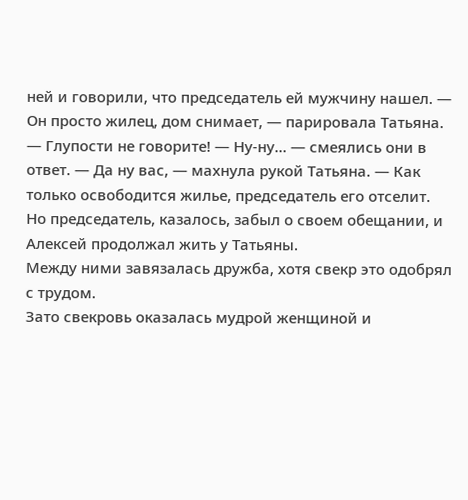ней и говорили, что председатель ей мужчину нашел. — Он просто жилец, дом снимает, — парировала Татьяна. — Глупости не говорите! — Ну-ну… — смеялись они в ответ. — Да ну вас, — махнула рукой Татьяна. — Как только освободится жилье, председатель его отселит.
Но председатель, казалось, забыл о своем обещании, и Алексей продолжал жить у Татьяны.
Между ними завязалась дружба, хотя свекр это одобрял с трудом.
Зато свекровь оказалась мудрой женщиной и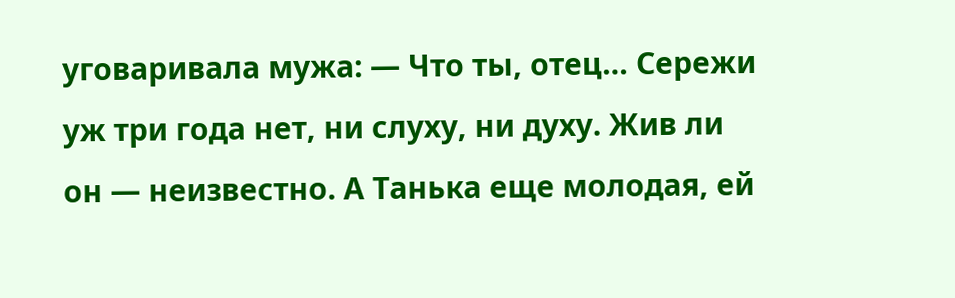уговаривала мужа: — Что ты, отец… Сережи уж три года нет, ни слуху, ни духу. Жив ли он — неизвестно. А Танька еще молодая, ей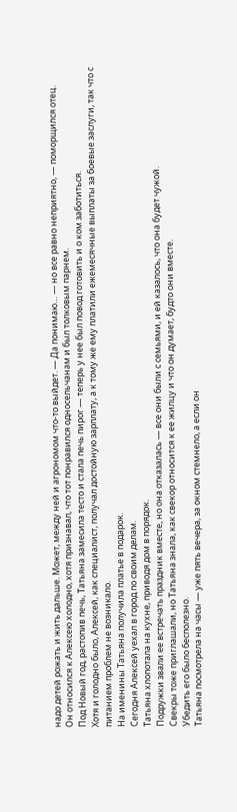надо детей рожать и жить дальше. Может, между ней и агрономом что-то выйдет. — Да понимаю… — но все равно неприятно, — поморщился отец.
Он относился к Алексею холодно, хотя признавал, что тот понравился односельчанам и был толковым парнем.
Под Новый год, растопив печь, Татьяна замесила тесто и стала печь пирог — теперь у нее был повод готовить и о ком заботиться.
Хотя и голодно было, Алексей, как специалист, получал достойную зарплату, а к тому же ему платили ежемесячные выплаты за боевые заслуги, так что с питанием проблем не возникало.
На именины Татьяна получила платье в подарок.
Сегодня Алексей уехал в город по своим делам.
Татьяна хлопотала на кухне, приводя дом в порядок.
Подружки звали ее встречать праздник вместе, но она отказалась — все они были с семьями, и ей казалось, что она будет чужой.
Свекры тоже приглашали, но Татьяна знала, как свекор относится к ее жилцу и что он думает, будто они вместе.
Убедить его было бесполезно.
Татьяна посмотрела на часы — уже пять вечера, за окном стемнело, а если он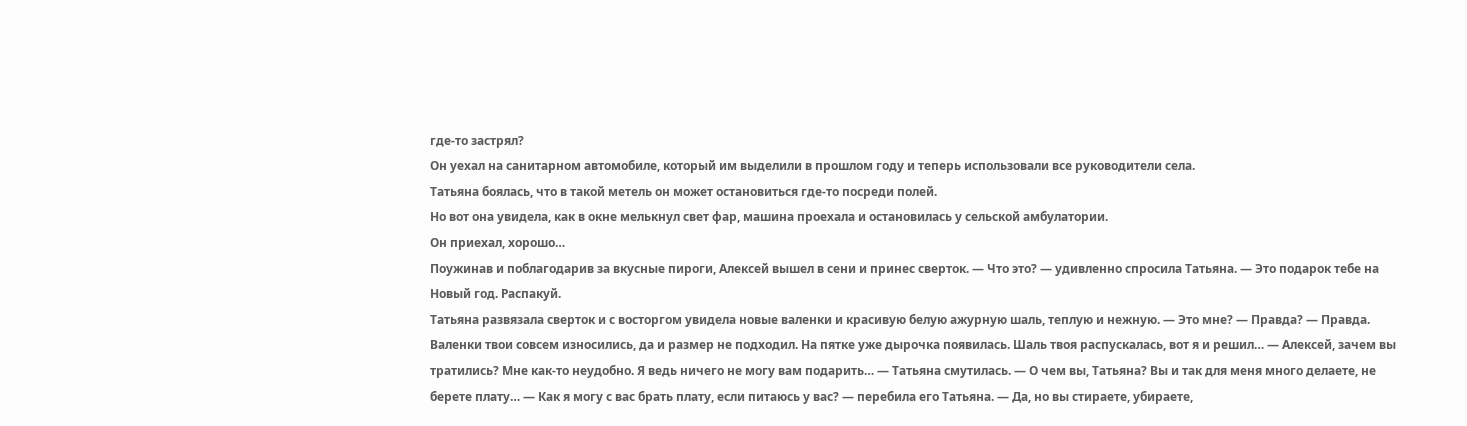где-то застрял?
Он уехал на санитарном автомобиле, который им выделили в прошлом году и теперь использовали все руководители села.
Татьяна боялась, что в такой метель он может остановиться где-то посреди полей.
Но вот она увидела, как в окне мелькнул свет фар, машина проехала и остановилась у сельской амбулатории.
Он приехал, хорошо…
Поужинав и поблагодарив за вкусные пироги, Алексей вышел в сени и принес сверток. — Что это? — удивленно спросила Татьяна. — Это подарок тебе на Новый год. Распакуй.
Татьяна развязала сверток и с восторгом увидела новые валенки и красивую белую ажурную шаль, теплую и нежную. — Это мне? — Правда? — Правда. Валенки твои совсем износились, да и размер не подходил. На пятке уже дырочка появилась. Шаль твоя распускалась, вот я и решил… — Алексей, зачем вы тратились? Мне как-то неудобно. Я ведь ничего не могу вам подарить… — Татьяна смутилась. — О чем вы, Татьяна? Вы и так для меня много делаете, не берете плату… — Как я могу с вас брать плату, если питаюсь у вас? — перебила его Татьяна. — Да, но вы стираете, убираете,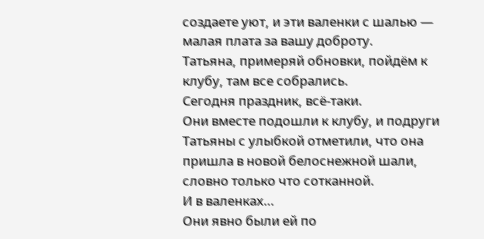создаете уют, и эти валенки с шалью — малая плата за вашу доброту.
Татьяна, примеряй обновки, пойдём к клубу, там все собрались.
Сегодня праздник, всё-таки.
Они вместе подошли к клубу, и подруги Татьяны с улыбкой отметили, что она пришла в новой белоснежной шали, словно только что сотканной.
И в валенках…
Они явно были ей по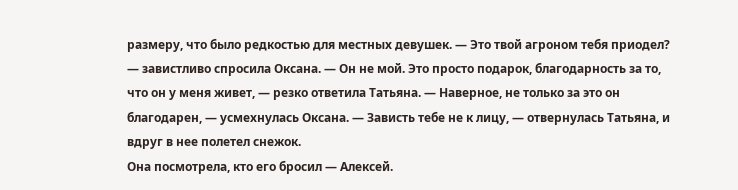размеру, что было редкостью для местных девушек. — Это твой агроном тебя приодел? — завистливо спросила Оксана. — Он не мой. Это просто подарок, благодарность за то, что он у меня живет, — резко ответила Татьяна. — Наверное, не только за это он благодарен, — усмехнулась Оксана. — Зависть тебе не к лицу, — отвернулась Татьяна, и вдруг в нее полетел снежок.
Она посмотрела, кто его бросил — Алексей.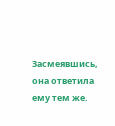Засмеявшись, она ответила ему тем же.